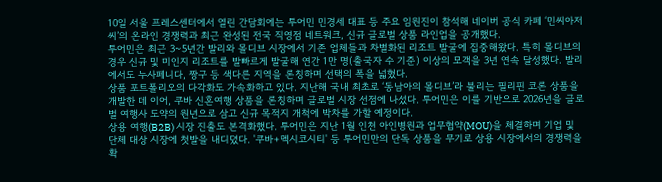10일 서울 프레스센터에서 열린 간담회에는 투어민 민경세 대표 등 주요 임원진이 참석해 네이버 공식 카페 ‘민씨아저씨’의 온라인 경쟁력과 최근 완성된 전국 직영점 네트워크, 신규 글로벌 상품 라인업을 공개했다.
투어민은 최근 3~5년간 발리와 몰디브 시장에서 기존 업체들과 차별화된 리조트 발굴에 집중해왔다. 특히 몰디브의 경우 신규 및 미인지 리조트를 발빠르게 발굴해 연간 1만 명(출국자 수 기준) 이상의 모객을 3년 연속 달성했다. 발리에서도 누사페니다, 짱구 등 색다른 지역을 론칭하며 선택의 폭을 넓혔다.
상품 포트폴리오의 다각화도 가속화하고 있다. 지난해 국내 최초로 ‘동남아의 몰디브’라 불리는 필리핀 코론 상품을 개발한 데 이어, 쿠바 신혼여행 상품을 론칭하며 글로벌 시장 선점에 나섰다. 투어민은 이를 기반으로 2026년을 글로벌 여행사 도약의 원년으로 삼고 신규 목적지 개척에 박차를 가할 예정이다.
상용 여행(B2B) 시장 진출도 본격화했다. 투어민은 지난 1월 인천 아인병원과 업무협약(MOU)을 체결하며 기업 및 단체 대상 시장에 첫발을 내디뎠다. '쿠바+멕시코시티' 등 투어민만의 단독 상품을 무기로 상용 시장에서의 경쟁력을 확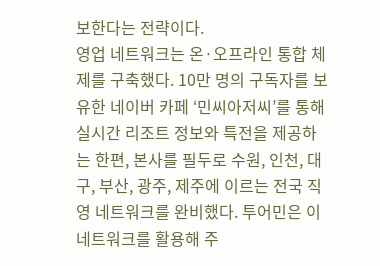보한다는 전략이다.
영업 네트워크는 온·오프라인 통합 체제를 구축했다. 10만 명의 구독자를 보유한 네이버 카페 ‘민씨아저씨’를 통해 실시간 리조트 정보와 특전을 제공하는 한편, 본사를 필두로 수원, 인천, 대구, 부산, 광주, 제주에 이르는 전국 직영 네트워크를 완비했다. 투어민은 이 네트워크를 활용해 주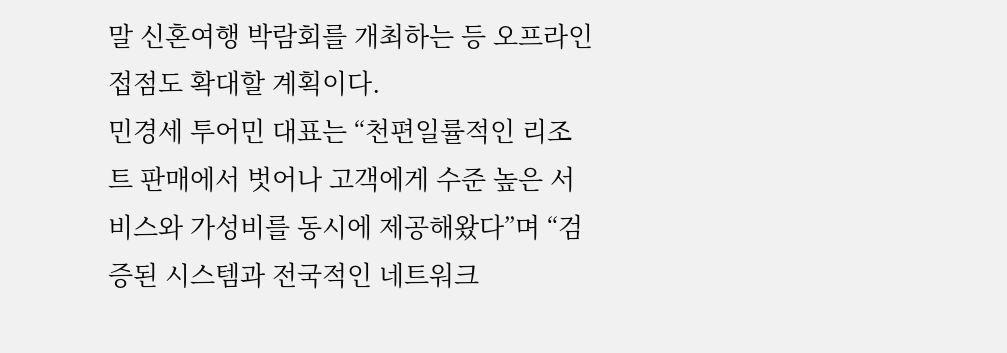말 신혼여행 박람회를 개최하는 등 오프라인 접점도 확대할 계획이다.
민경세 투어민 대표는 “천편일률적인 리조트 판매에서 벗어나 고객에게 수준 높은 서비스와 가성비를 동시에 제공해왔다”며 “검증된 시스템과 전국적인 네트워크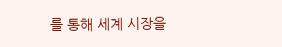를 통해 세계 시장을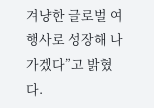겨냥한 글로벌 여행사로 성장해 나가겠다”고 밝혔다.